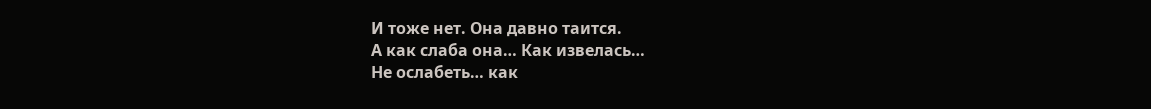И тоже нет. Она давно таится.
А как слаба она… Как извелась…
Не ослабеть… как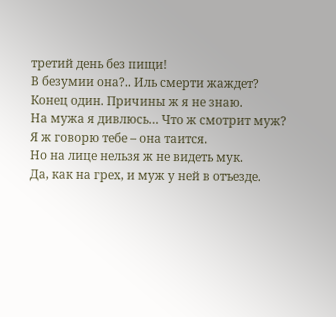третий день без пищи!
В безумии она?.. Иль смерти жаждет?
Конец один. Причины ж я не знаю.
На мужа я дивлюсь… Что ж смотрит муж?
Я ж говорю тебе – она таится.
Но на лице нельзя ж не видеть мук.
Да, как на грех, и муж у ней в отъезде.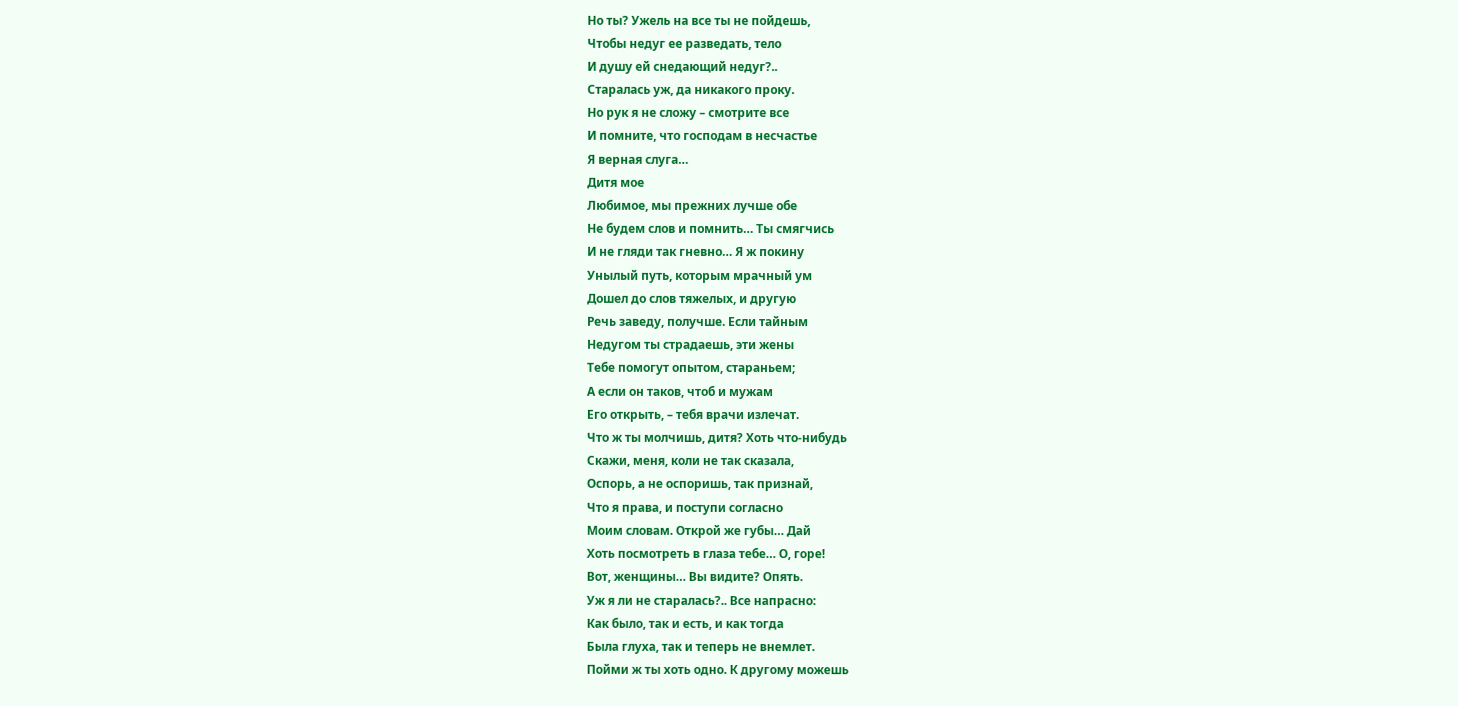Но ты? Ужель на все ты не пойдешь,
Чтобы недуг ее разведать, тело
И душу ей снедающий недуг?..
Старалась уж, да никакого проку.
Но рук я не сложу – смотрите все
И помните, что господам в несчастье
Я верная слуга…
Дитя мое
Любимое, мы прежних лучше обе
Не будем слов и помнить… Ты смягчись
И не гляди так гневно… Я ж покину
Унылый путь, которым мрачный ум
Дошел до слов тяжелых, и другую
Речь заведу, получше. Если тайным
Недугом ты страдаешь, эти жены
Тебе помогут опытом, стараньем;
А если он таков, чтоб и мужам
Его открыть, – тебя врачи излечат.
Что ж ты молчишь, дитя? Хоть что-нибудь
Скажи, меня, коли не так сказала,
Оспорь, а не оспоришь, так признай,
Что я права, и поступи согласно
Моим словам. Открой же губы… Дай
Хоть посмотреть в глаза тебе… О, горе!
Вот, женщины… Вы видите? Опять.
Уж я ли не старалась?.. Все напрасно:
Как было, так и есть, и как тогда
Была глуха, так и теперь не внемлет.
Пойми ж ты хоть одно. К другому можешь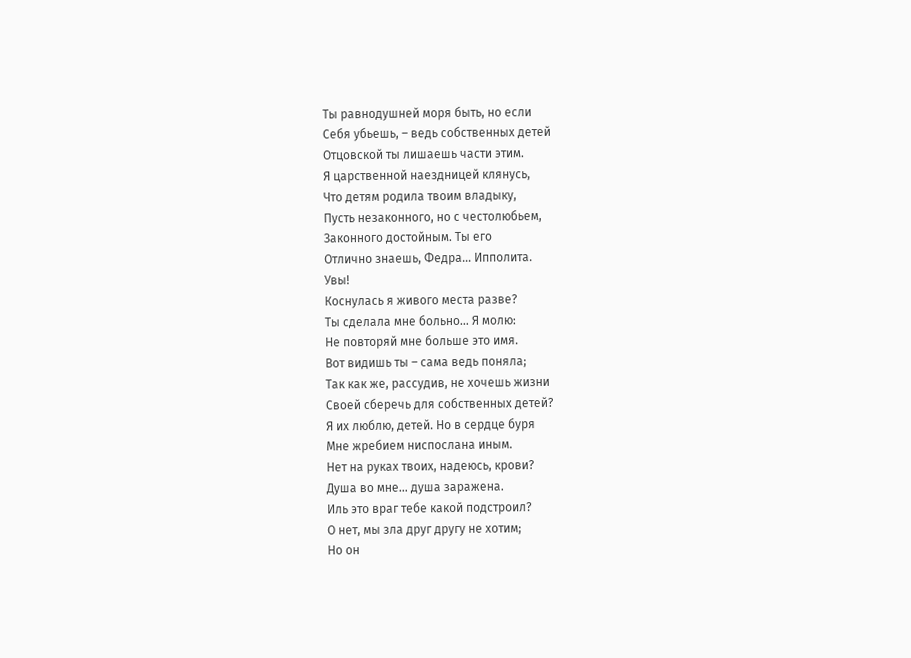Ты равнодушней моря быть, но если
Себя убьешь, – ведь собственных детей
Отцовской ты лишаешь части этим.
Я царственной наездницей клянусь,
Что детям родила твоим владыку,
Пусть незаконного, но с честолюбьем,
Законного достойным. Ты его
Отлично знаешь, Федра… Ипполита.
Увы!
Коснулась я живого места разве?
Ты сделала мне больно… Я молю:
Не повторяй мне больше это имя.
Вот видишь ты – сама ведь поняла;
Так как же, рассудив, не хочешь жизни
Своей сберечь для собственных детей?
Я их люблю, детей. Но в сердце буря
Мне жребием ниспослана иным.
Нет на руках твоих, надеюсь, крови?
Душа во мне… душа заражена.
Иль это враг тебе какой подстроил?
О нет, мы зла друг другу не хотим;
Но он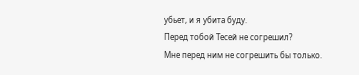убьет, и я убита буду.
Перед тобой Тесей не согрешил?
Мне перед ним не согрешить бы только.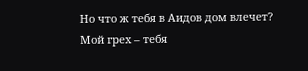Но что ж тебя в Аидов дом влечет?
Мой грех – тебя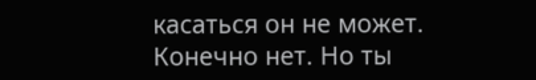касаться он не может.
Конечно нет. Но ты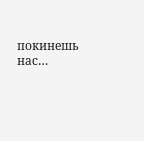покинешь нас…